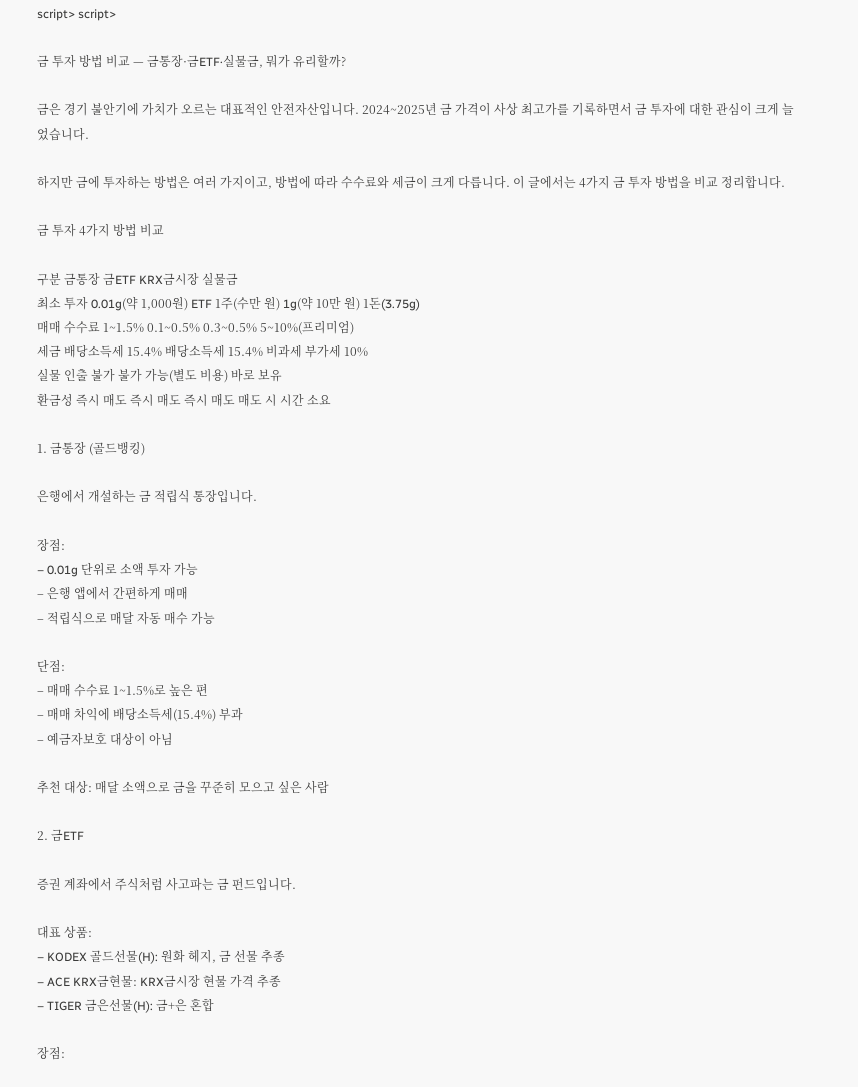script> script>

금 투자 방법 비교 — 금통장·금ETF·실물금, 뭐가 유리할까?

금은 경기 불안기에 가치가 오르는 대표적인 안전자산입니다. 2024~2025년 금 가격이 사상 최고가를 기록하면서 금 투자에 대한 관심이 크게 늘었습니다.

하지만 금에 투자하는 방법은 여러 가지이고, 방법에 따라 수수료와 세금이 크게 다릅니다. 이 글에서는 4가지 금 투자 방법을 비교 정리합니다.

금 투자 4가지 방법 비교

구분 금통장 금ETF KRX금시장 실물금
최소 투자 0.01g(약 1,000원) ETF 1주(수만 원) 1g(약 10만 원) 1돈(3.75g)
매매 수수료 1~1.5% 0.1~0.5% 0.3~0.5% 5~10%(프리미엄)
세금 배당소득세 15.4% 배당소득세 15.4% 비과세 부가세 10%
실물 인출 불가 불가 가능(별도 비용) 바로 보유
환금성 즉시 매도 즉시 매도 즉시 매도 매도 시 시간 소요

1. 금통장 (골드뱅킹)

은행에서 개설하는 금 적립식 통장입니다.

장점:
– 0.01g 단위로 소액 투자 가능
– 은행 앱에서 간편하게 매매
– 적립식으로 매달 자동 매수 가능

단점:
– 매매 수수료 1~1.5%로 높은 편
– 매매 차익에 배당소득세(15.4%) 부과
– 예금자보호 대상이 아님

추천 대상: 매달 소액으로 금을 꾸준히 모으고 싶은 사람

2. 금ETF

증권 계좌에서 주식처럼 사고파는 금 펀드입니다.

대표 상품:
– KODEX 골드선물(H): 원화 헤지, 금 선물 추종
– ACE KRX금현물: KRX금시장 현물 가격 추종
– TIGER 금은선물(H): 금+은 혼합

장점: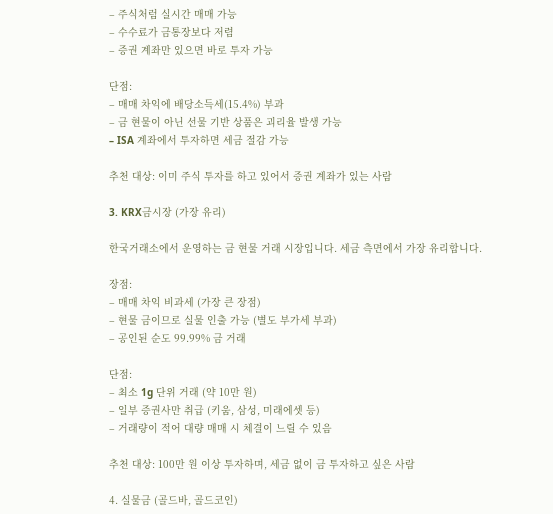– 주식처럼 실시간 매매 가능
– 수수료가 금통장보다 저렴
– 증권 계좌만 있으면 바로 투자 가능

단점:
– 매매 차익에 배당소득세(15.4%) 부과
– 금 현물이 아닌 선물 기반 상품은 괴리율 발생 가능
– ISA 계좌에서 투자하면 세금 절감 가능

추천 대상: 이미 주식 투자를 하고 있어서 증권 계좌가 있는 사람

3. KRX금시장 (가장 유리)

한국거래소에서 운영하는 금 현물 거래 시장입니다. 세금 측면에서 가장 유리합니다.

장점:
– 매매 차익 비과세 (가장 큰 장점)
– 현물 금이므로 실물 인출 가능 (별도 부가세 부과)
– 공인된 순도 99.99% 금 거래

단점:
– 최소 1g 단위 거래 (약 10만 원)
– 일부 증권사만 취급 (키움, 삼성, 미래에셋 등)
– 거래량이 적어 대량 매매 시 체결이 느릴 수 있음

추천 대상: 100만 원 이상 투자하며, 세금 없이 금 투자하고 싶은 사람

4. 실물금 (골드바, 골드코인)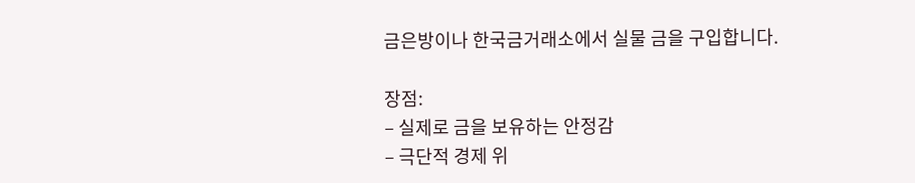금은방이나 한국금거래소에서 실물 금을 구입합니다.

장점:
– 실제로 금을 보유하는 안정감
– 극단적 경제 위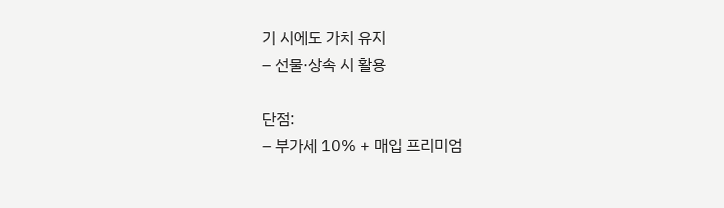기 시에도 가치 유지
– 선물·상속 시 활용

단점:
– 부가세 10% + 매입 프리미엄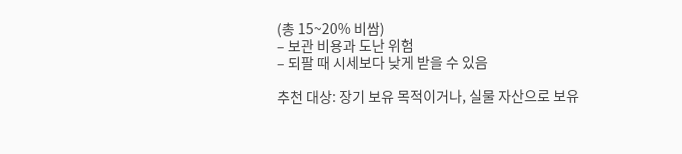(총 15~20% 비쌈)
– 보관 비용과 도난 위험
– 되팔 때 시세보다 낮게 받을 수 있음

추천 대상: 장기 보유 목적이거나, 실물 자산으로 보유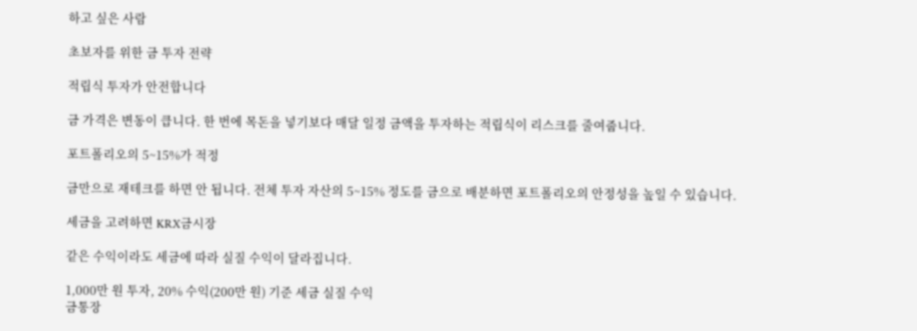하고 싶은 사람

초보자를 위한 금 투자 전략

적립식 투자가 안전합니다

금 가격은 변동이 큽니다. 한 번에 목돈을 넣기보다 매달 일정 금액을 투자하는 적립식이 리스크를 줄여줍니다.

포트폴리오의 5~15%가 적정

금만으로 재테크를 하면 안 됩니다. 전체 투자 자산의 5~15% 정도를 금으로 배분하면 포트폴리오의 안정성을 높일 수 있습니다.

세금을 고려하면 KRX금시장

같은 수익이라도 세금에 따라 실질 수익이 달라집니다.

1,000만 원 투자, 20% 수익(200만 원) 기준 세금 실질 수익
금통장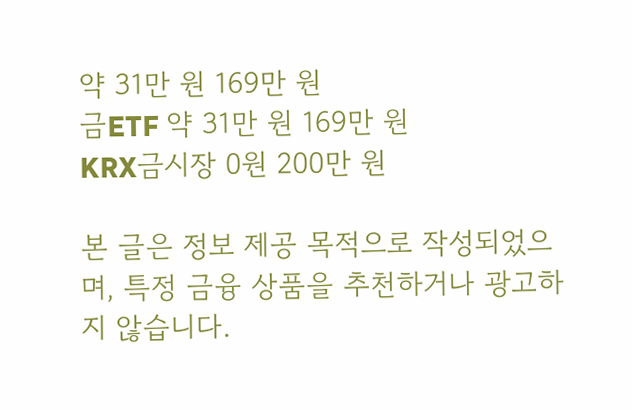약 31만 원 169만 원
금ETF 약 31만 원 169만 원
KRX금시장 0원 200만 원

본 글은 정보 제공 목적으로 작성되었으며, 특정 금융 상품을 추천하거나 광고하지 않습니다.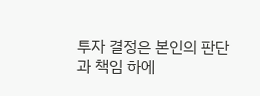투자 결정은 본인의 판단과 책임 하에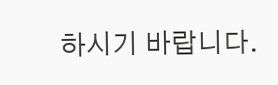하시기 바랍니다.